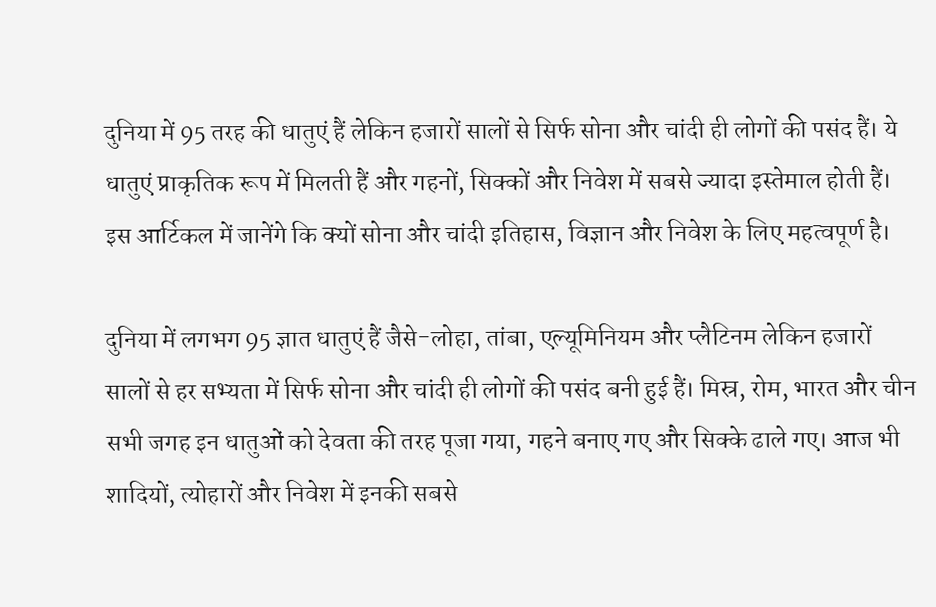दुनिया में 95 तरह की धातुएं हैं लेकिन हजारों सालों से सिर्फ सोना और चांदी ही लोगों की पसंद हैं। ये धातुएं प्राकृतिक रूप में मिलती हैं और गहनों, सिक्कों और निवेश में सबसे ज्यादा इस्तेमाल होती हैं। इस आर्टिकल में जानेंगे कि क्यों सोना और चांदी इतिहास, विज्ञान और निवेश के लिए महत्वपूर्ण है।

दुनिया में लगभग 95 ज्ञात धातुएं हैं जैसे-लोहा, तांबा, एल्यूमिनियम और प्लैटिनम लेकिन हजारों सालों से हर सभ्यता में सिर्फ सोना और चांदी ही लोगों की पसंद बनी हुई हैं। मिस्र, रोम, भारत और चीन सभी जगह इन धातुओं को देवता की तरह पूजा गया, गहने बनाए गए और सिक्के ढाले गए। आज भी शादियों, त्योहारों और निवेश में इनकी सबसे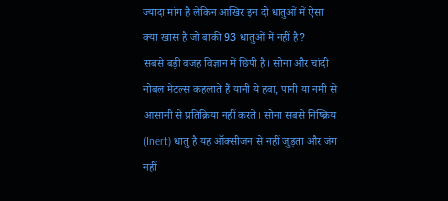ज्यादा मांग है लेकिन आखिर इन दो धातुओं में ऐसा क्या खास है जो बाकी 93 धातुओं में नहीं है?
सबसे बड़ी वजह विज्ञान में छिपी है। सोना और चांदी नोबल मेटल्स कहलाते हैं यानी ये हवा, पानी या नमी से आसानी से प्रतिक्रिया नहीं करते। सोना सबसे निष्क्रिय (Inert) धातु है यह ऑक्सीजन से नहीं जुड़ता और जंग नहीं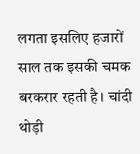लगता इसलिए हजारों साल तक इसकी चमक बरकरार रहती है। चांदी थोड़ी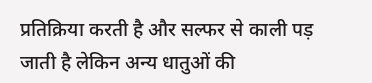प्रतिक्रिया करती है और सल्फर से काली पड़ जाती है लेकिन अन्य धातुओं की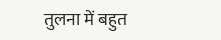तुलना में बहुत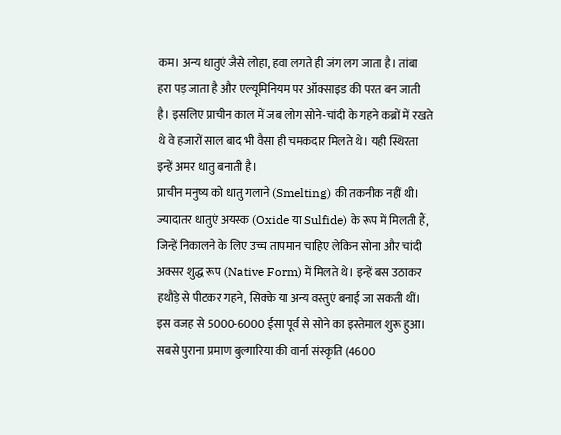कम। अन्य धातुएं जैसे लोहा, हवा लगते ही जंग लग जाता है। तांबा हरा पड़ जाता है और एल्यूमिनियम पर ऑक्साइड की परत बन जाती है। इसलिए प्राचीन काल में जब लोग सोने-चांदी के गहने कब्रों में रखते थे वे हजारों साल बाद भी वैसा ही चमकदार मिलते थे। यही स्थिरता इन्हें अमर धातु बनाती है।
प्राचीन मनुष्य को धातु गलाने (Smelting) की तकनीक नहीं थी। ज्यादातर धातुएं अयस्क (Oxide या Sulfide) के रूप में मिलती हैं, जिन्हें निकालने के लिए उच्च तापमान चाहिए लेकिन सोना और चांदी अक्सर शुद्ध रूप (Native Form) में मिलते थे। इन्हें बस उठाकर हथौड़े से पीटकर गहने, सिक्के या अन्य वस्तुएं बनाई जा सकती थीं। इस वजह से 5000-6000 ईसा पूर्व से सोने का इस्तेमाल शुरू हुआ। सबसे पुराना प्रमाण बुल्गारिया की वार्ना संस्कृति (4600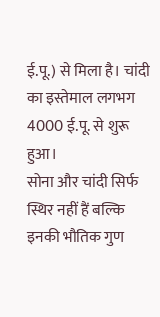ई.पू.) से मिला है। चांदी का इस्तेमाल लगभग 4000 ई.पू. से शुरू हुआ।
सोना और चांदी सिर्फ स्थिर नहीं हैं बल्कि इनकी भौतिक गुण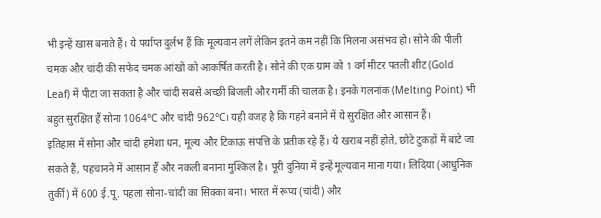भी इन्हें खास बनाते हैं। ये पर्याप्त दुर्लभ हैं कि मूल्यवान लगें लेकिन इतने कम नहीं कि मिलना असंभव हो। सोने की पीली चमक और चांदी की सफेद चमक आंखों को आकर्षित करती है। सोने की एक ग्राम को 1 वर्ग मीटर पतली शीट (Gold Leaf) में पीटा जा सकता है और चांदी सबसे अच्छी बिजली और गर्मी की चालक है। इनके गलनांक (Melting Point) भी बहुत सुरक्षित हैं सोना 1064°C और चांदी 962°C। यही वजह है कि गहने बनाने में ये सुरक्षित और आसान हैं।
इतिहास में सोना और चांदी हमेशा धन, मूल्य और टिकाऊ संपत्ति के प्रतीक रहे हैं। ये खराब नहीं होते, छोटे टुकड़ों में बांटे जा सकते हैं, पहचानने में आसान हैं और नकली बनाना मुश्किल है। पूरी दुनिया में इन्हें मूल्यवान माना गया। लिदिया (आधुनिक तुर्की) में 600 ई.पू. पहला सोना-चांदी का सिक्का बना। भारत में रूप्य (चांदी) और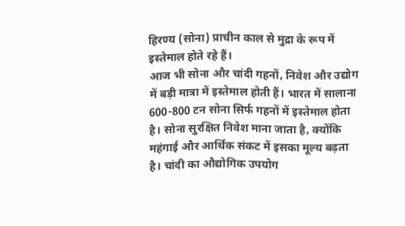हिरण्य (सोना) प्राचीन काल से मुद्रा के रूप में इस्तेमाल होते रहे हैं।
आज भी सोना और चांदी गहनों, निवेश और उद्योग में बड़ी मात्रा में इस्तेमाल होती हैं। भारत में सालाना 600-800 टन सोना सिर्फ गहनों में इस्तेमाल होता है। सोना सुरक्षित निवेश माना जाता है, क्योंकि महंगाई और आर्थिक संकट में इसका मूल्य बढ़ता है। चांदी का औद्योगिक उपयोग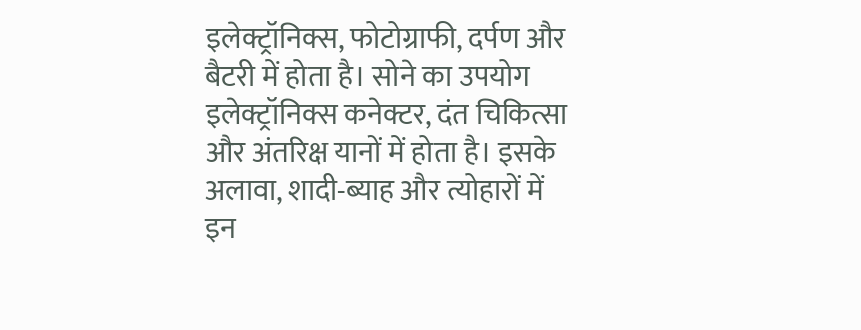इलेक्ट्रॉनिक्स, फोटोग्राफी, दर्पण और बैटरी में होता है। सोने का उपयोग इलेक्ट्रॉनिक्स कनेक्टर, दंत चिकित्सा और अंतरिक्ष यानों में होता है। इसके अलावा, शादी-ब्याह और त्योहारों में इन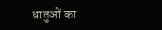धातुओं का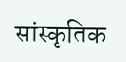सांस्कृतिक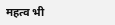महत्व भी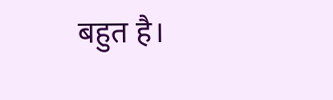बहुत है।